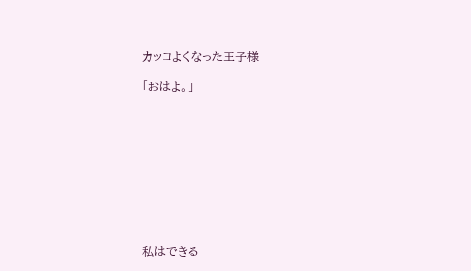カッコよくなった王子様

「おはよ。」










私はできる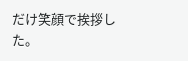だけ笑顔で挨拶した。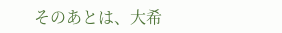そのあとは、大希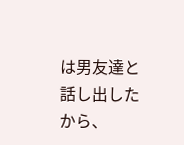は男友達と話し出したから、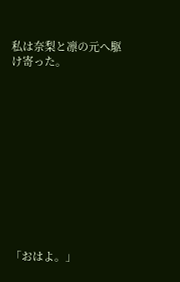私は奈梨と凛の元へ駆け寄った。












「おはよ。」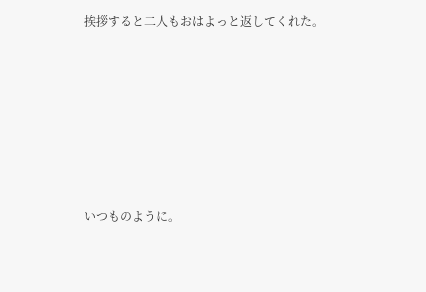挨拶すると二人もおはよっと返してくれた。









いつものように。